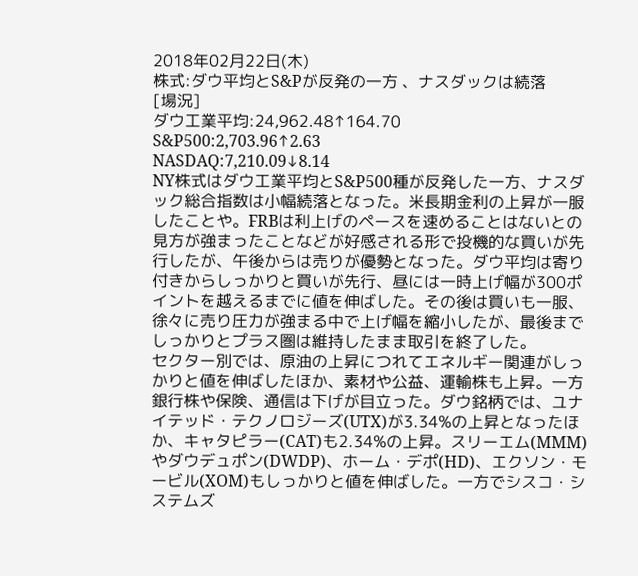2018年02月22日(木)
株式:ダウ平均とS&Pが反発の一方 、ナスダックは続落
[場況]
ダウ工業平均:24,962.48↑164.70
S&P500:2,703.96↑2.63
NASDAQ:7,210.09↓8.14
NY株式はダウ工業平均とS&P500種が反発した一方、ナスダック総合指数は小幅続落となった。米長期金利の上昇が一服したことや。FRBは利上げのペースを速めることはないとの見方が強まったことなどが好感される形で投機的な買いが先行したが、午後からは売りが優勢となった。ダウ平均は寄り付きからしっかりと買いが先行、昼には一時上げ幅が300ポイントを越えるまでに値を伸ばした。その後は買いも一服、徐々に売り圧力が強まる中で上げ幅を縮小したが、最後までしっかりとプラス圏は維持したまま取引を終了した。
セクター別では、原油の上昇につれてエネルギー関連がしっかりと値を伸ばしたほか、素材や公益、運輸株も上昇。一方銀行株や保険、通信は下げが目立った。ダウ銘柄では、ユナイテッド・テクノロジーズ(UTX)が3.34%の上昇となったほか、キャタピラー(CAT)も2.34%の上昇。スリーエム(MMM)やダウデュポン(DWDP)、ホーム・デポ(HD)、エクソン・モービル(XOM)もしっかりと値を伸ばした。一方でシスコ・システムズ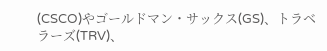(CSCO)やゴールドマン・サックス(GS)、トラベラーズ(TRV)、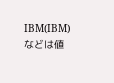IBM(IBM)などは値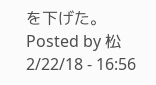を下げた。
Posted by 松 2/22/18 - 16:56